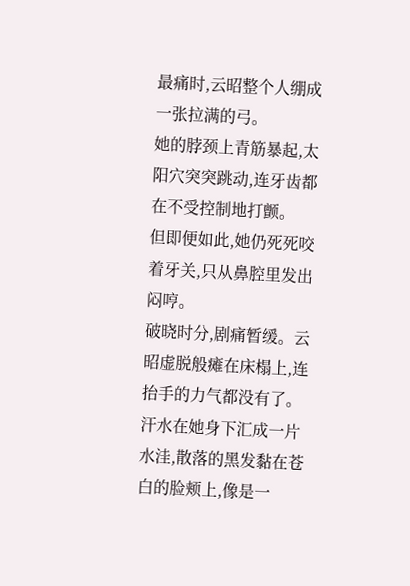最痛时,云昭整个人绷成一张拉满的弓。
她的脖颈上青筋暴起,太阳穴突突跳动,连牙齿都在不受控制地打颤。
但即便如此,她仍死死咬着牙关,只从鼻腔里发出闷哼。
破晓时分,剧痛暂缓。云昭虚脱般瘫在床榻上,连抬手的力气都没有了。
汗水在她身下汇成一片水洼,散落的黑发黏在苍白的脸颊上,像是一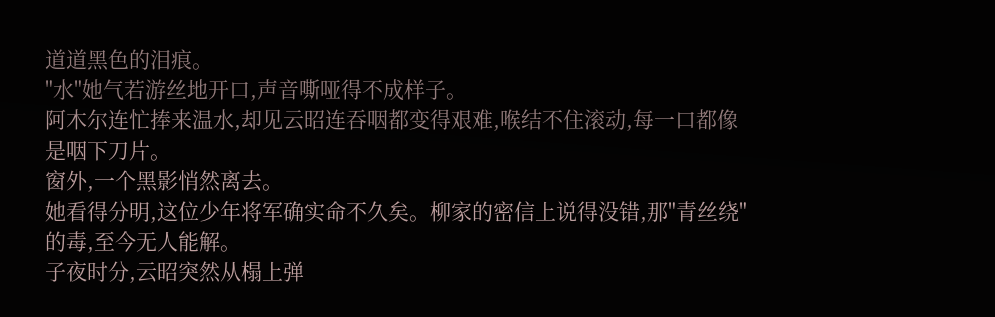道道黑色的泪痕。
"水"她气若游丝地开口,声音嘶哑得不成样子。
阿木尔连忙捧来温水,却见云昭连吞咽都变得艰难,喉结不住滚动,每一口都像是咽下刀片。
窗外,一个黑影悄然离去。
她看得分明,这位少年将军确实命不久矣。柳家的密信上说得没错,那"青丝绕"的毒,至今无人能解。
子夜时分,云昭突然从榻上弹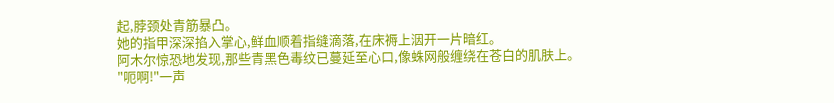起,脖颈处青筋暴凸。
她的指甲深深掐入掌心,鲜血顺着指缝滴落,在床褥上洇开一片暗红。
阿木尔惊恐地发现,那些青黑色毒纹已蔓延至心口,像蛛网般缠绕在苍白的肌肤上。
"呃啊!"一声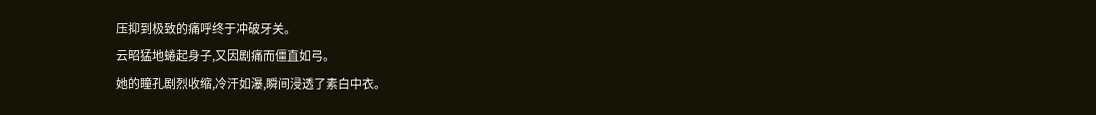压抑到极致的痛呼终于冲破牙关。
云昭猛地蜷起身子,又因剧痛而僵直如弓。
她的瞳孔剧烈收缩,冷汗如瀑,瞬间浸透了素白中衣。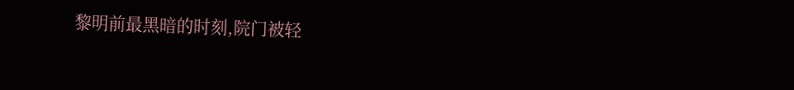黎明前最黑暗的时刻,院门被轻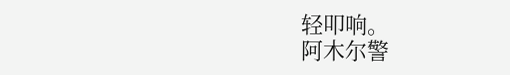轻叩响。
阿木尔警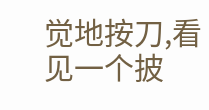觉地按刀,看见一个披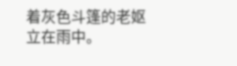着灰色斗篷的老妪立在雨中。